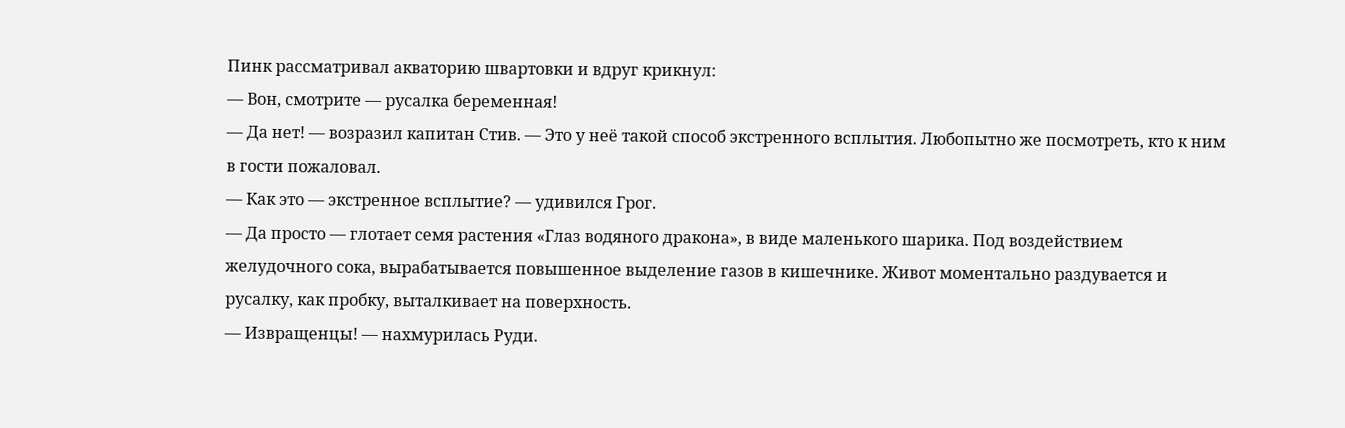Пинк рассматривал акваторию швартовки и вдруг крикнул:
— Вон, смотрите — русалка беременная!
— Да нет! — возразил капитан Стив. — Это у неё такой способ экстренного всплытия. Любопытно же посмотреть, кто к ним в гости пожаловал.
— Как это — экстренное всплытие? — удивился Грог.
— Да просто — глотает семя растения «Глаз водяного дракона», в виде маленького шарика. Под воздействием желудочного сока, вырабатывается повышенное выделение газов в кишечнике. Живот моментально раздувается и русалку, как пробку, выталкивает на поверхность.
— Извращенцы! — нахмурилась Руди.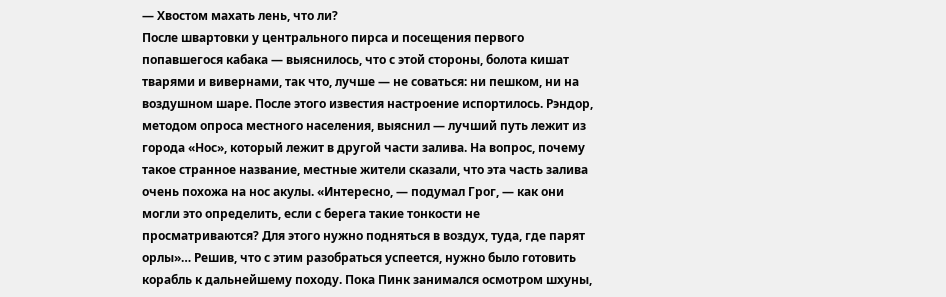— Хвостом махать лень, что ли?
После швартовки у центрального пирса и посещения первого попавшегося кабака — выяснилось, что с этой стороны, болота кишат тварями и вивернами, так что, лучше — не соваться: ни пешком, ни на воздушном шаре. После этого известия настроение испортилось. Рэндор, методом опроса местного населения, выяснил — лучший путь лежит из города «Нос», который лежит в другой части залива. На вопрос, почему такое странное название, местные жители сказали, что эта часть залива очень похожа на нос акулы. «Интересно, — подумал Грог, — как они могли это определить, если с берега такие тонкости не просматриваются? Для этого нужно подняться в воздух, туда, где парят орлы»… Решив, что с этим разобраться успеется, нужно было готовить корабль к дальнейшему походу. Пока Пинк занимался осмотром шхуны,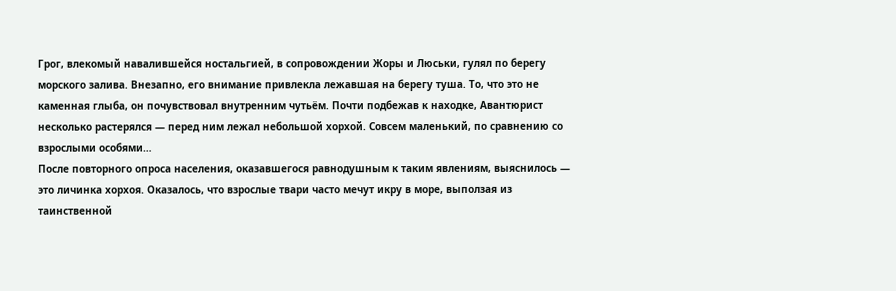Грог, влекомый навалившейся ностальгией, в сопровождении Жоры и Люськи, гулял по берегу морского залива. Внезапно, его внимание привлекла лежавшая на берегу туша. То, что это не каменная глыба, он почувствовал внутренним чутьём. Почти подбежав к находке, Авантюрист несколько растерялся — перед ним лежал небольшой хорхой. Совсем маленький, по сравнению со взрослыми особями…
После повторного опроса населения, оказавшегося равнодушным к таким явлениям, выяснилось — это личинка хорхоя. Оказалось, что взрослые твари часто мечут икру в море, выползая из таинственной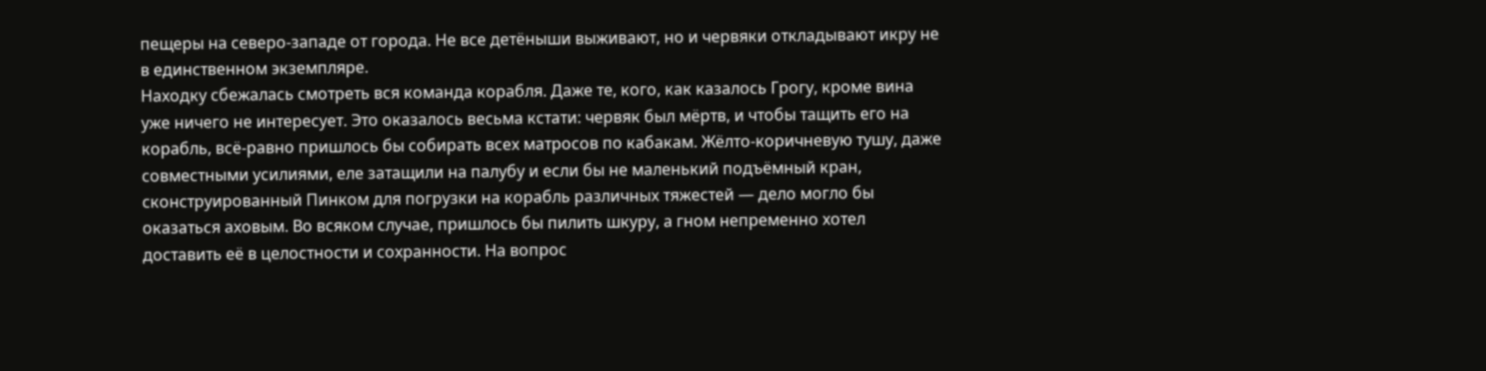пещеры на северо-западе от города. Не все детёныши выживают, но и червяки откладывают икру не в единственном экземпляре.
Находку сбежалась смотреть вся команда корабля. Даже те, кого, как казалось Грогу, кроме вина уже ничего не интересует. Это оказалось весьма кстати: червяк был мёртв, и чтобы тащить его на корабль, всё-равно пришлось бы собирать всех матросов по кабакам. Жёлто-коричневую тушу, даже совместными усилиями, еле затащили на палубу и если бы не маленький подъёмный кран, сконструированный Пинком для погрузки на корабль различных тяжестей — дело могло бы оказаться аховым. Во всяком случае, пришлось бы пилить шкуру, а гном непременно хотел доставить её в целостности и сохранности. На вопрос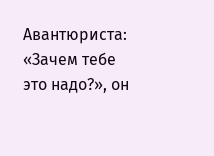Авантюриста: «Зачем тебе это надо?», он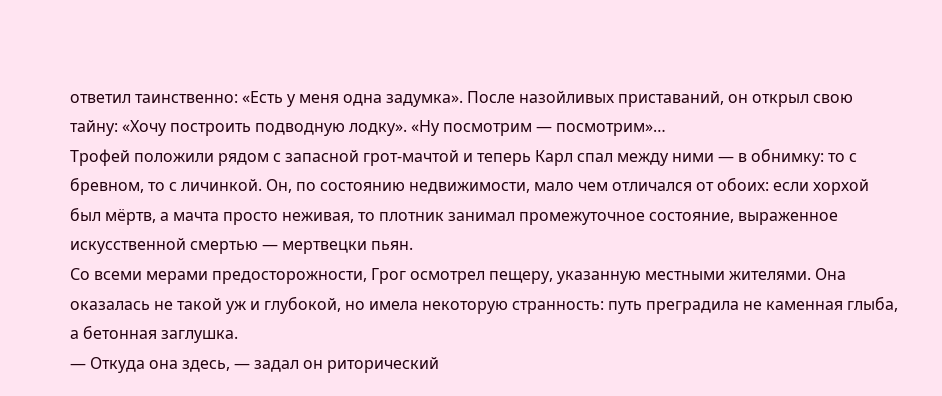ответил таинственно: «Есть у меня одна задумка». После назойливых приставаний, он открыл свою тайну: «Хочу построить подводную лодку». «Ну посмотрим — посмотрим»…
Трофей положили рядом с запасной грот-мачтой и теперь Карл спал между ними — в обнимку: то с бревном, то с личинкой. Он, по состоянию недвижимости, мало чем отличался от обоих: если хорхой был мёртв, а мачта просто неживая, то плотник занимал промежуточное состояние, выраженное искусственной смертью — мертвецки пьян.
Со всеми мерами предосторожности, Грог осмотрел пещеру, указанную местными жителями. Она оказалась не такой уж и глубокой, но имела некоторую странность: путь преградила не каменная глыба, а бетонная заглушка.
— Откуда она здесь, — задал он риторический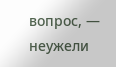вопрос, — неужели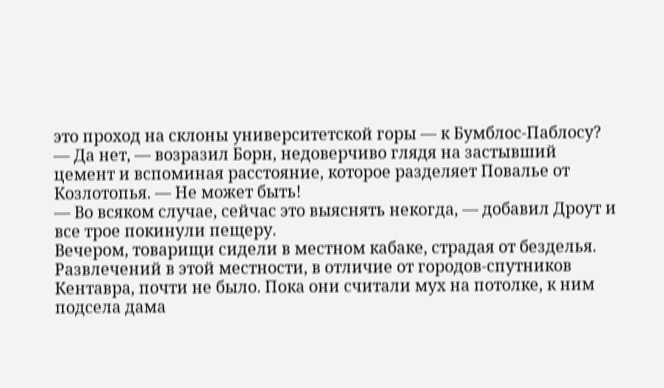это проход на склоны университетской горы — к Бумблос-Паблосу?
— Да нет, — возразил Борн, недоверчиво глядя на застывший цемент и вспоминая расстояние, которое разделяет Повалье от Козлотопья. — Не может быть!
— Во всяком случае, сейчас это выяснять некогда, — добавил Дроут и все трое покинули пещеру.
Вечером, товарищи сидели в местном кабаке, страдая от безделья. Развлечений в этой местности, в отличие от городов-спутников Кентавра, почти не было. Пока они считали мух на потолке, к ним подсела дама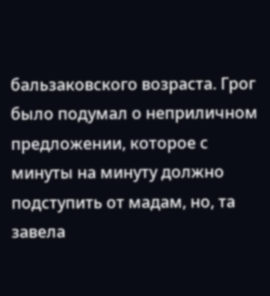бальзаковского возраста. Грог было подумал о неприличном предложении, которое с минуты на минуту должно подступить от мадам, но, та завела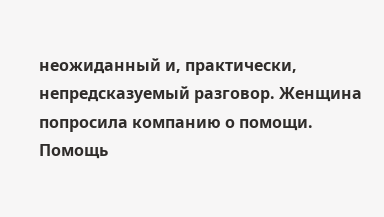неожиданный и, практически, непредсказуемый разговор. Женщина попросила компанию о помощи. Помощь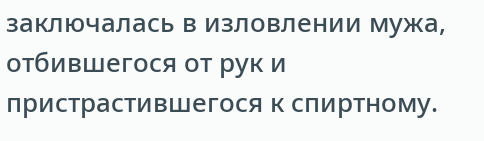заключалась в изловлении мужа, отбившегося от рук и пристрастившегося к спиртному.